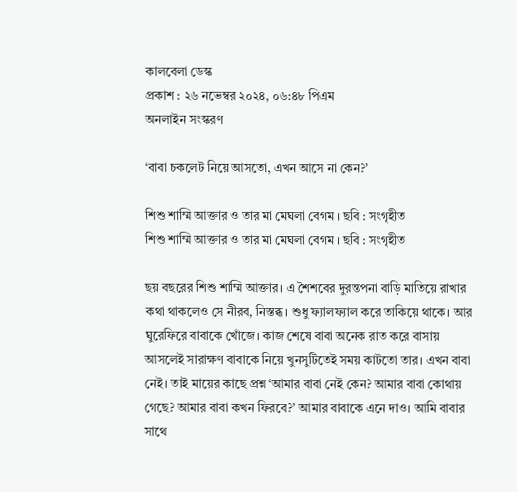কালবেলা ডেস্ক
প্রকাশ : ২৬ নভেম্বর ২০২৪, ০৬:৪৮ পিএম
অনলাইন সংস্করণ

‘বাবা চকলেট নিয়ে আসতো, এখন আসে না কেন?’

শিশু শাম্মি আক্তার ও তার মা মেঘলা বেগম । ছবি : সংগৃহীত
শিশু শাম্মি আক্তার ও তার মা মেঘলা বেগম । ছবি : সংগৃহীত

ছয় বছরের শিশু শাম্মি আক্তার। এ শৈশবের দুরন্তপনা বাড়ি মাতিয়ে রাখার কথা থাকলেও সে নীরব, নিস্তব্ধ। শুধু ফ্যালফ্যাল করে তাকিয়ে থাকে। আর ঘুরেফিরে বাবাকে খোঁজে। কাজ শেষে বাবা অনেক রাত করে বাসায় আসলেই সারাক্ষণ বাবাকে নিয়ে খুনসুটিতেই সময় কাটতো তার। এখন বাবা নেই। তাই মায়ের কাছে প্রশ্ন ‘আমার বাবা নেই কেন? আমার বাবা কোথায় গেছে? আমার বাবা কখন ফিরবে?’ আমার বাবাকে এনে দাও। আমি বাবার সাথে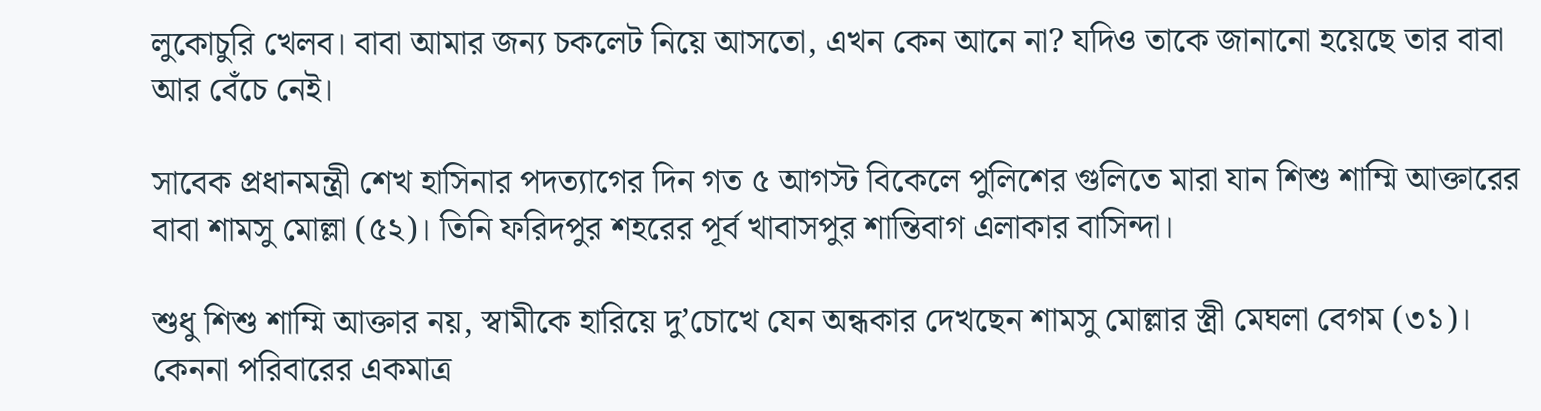লুকোচুরি খেলব। বাবা আমার জন্য চকলেট নিয়ে আসতো, এখন কেন আনে না? যদিও তাকে জানানো হয়েছে তার বাবা আর বেঁচে নেই।

সাবেক প্রধানমন্ত্রী শেখ হাসিনার পদত্যাগের দিন গত ৫ আগস্ট বিকেলে পুলিশের গুলিতে মারা যান শিশু শাম্মি আক্তারের বাবা শামসু মোল্লা (৫২)। তিনি ফরিদপুর শহরের পূর্ব খাবাসপুর শান্তিবাগ এলাকার বাসিন্দা।

শুধু শিশু শাম্মি আক্তার নয়, স্বামীকে হারিয়ে দু’চোখে যেন অন্ধকার দেখছেন শামসু মোল্লার স্ত্রী মেঘলা বেগম (৩১)। কেননা পরিবারের একমাত্র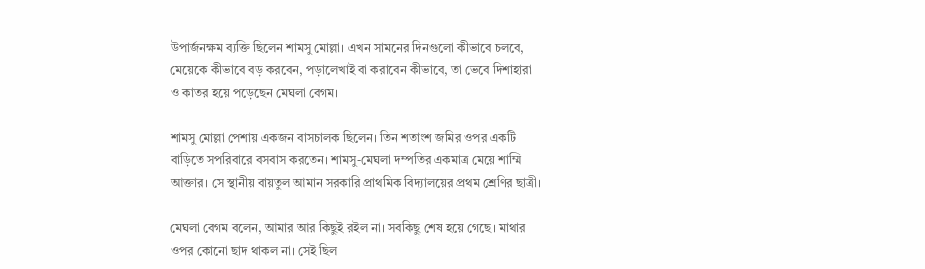উপার্জনক্ষম ব্যক্তি ছিলেন শামসু মোল্লা। এখন সামনের দিনগুলো কীভাবে চলবে, মেয়েকে কীভাবে বড় করবেন, পড়ালেখাই বা করাবেন কীভাবে, তা ভেবে দিশাহারা ও কাতর হয়ে পড়েছেন মেঘলা বেগম।

শামসু মোল্লা পেশায় একজন বাসচালক ছিলেন। তিন শতাংশ জমির ওপর একটি বাড়িতে সপরিবারে বসবাস করতেন। শামসু-মেঘলা দম্পতির একমাত্র মেয়ে শাম্মি আক্তার। সে স্থানীয় বায়তুল আমান সরকারি প্রাথমিক বিদ্যালয়ের প্রথম শ্রেণির ছাত্রী।

মেঘলা বেগম বলেন, আমার আর কিছুই রইল না। সবকিছু শেষ হয়ে গেছে। মাথার ওপর কোনো ছাদ থাকল না। সেই ছিল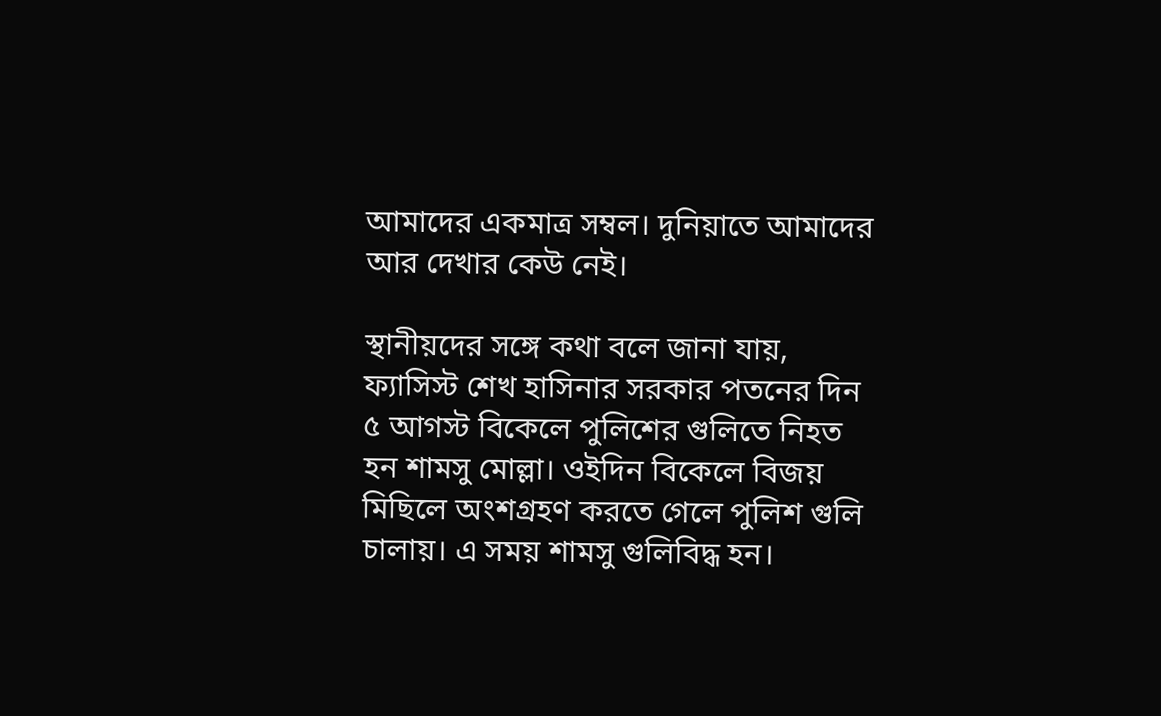আমাদের একমাত্র সম্বল। দুনিয়াতে আমাদের আর দেখার কেউ নেই।

স্থানীয়দের সঙ্গে কথা বলে জানা যায়, ফ্যাসিস্ট শেখ হাসিনার সরকার পতনের দিন ৫ আগস্ট বিকেলে পুলিশের গুলিতে নিহত হন শামসু মোল্লা। ওইদিন বিকেলে বিজয় মিছিলে অংশগ্রহণ করতে গেলে পুলিশ গুলি চালায়। এ সময় শামসু গুলিবিদ্ধ হন।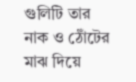গুলিটি তার নাক ও ঠোঁটের মাঝ দিয়ে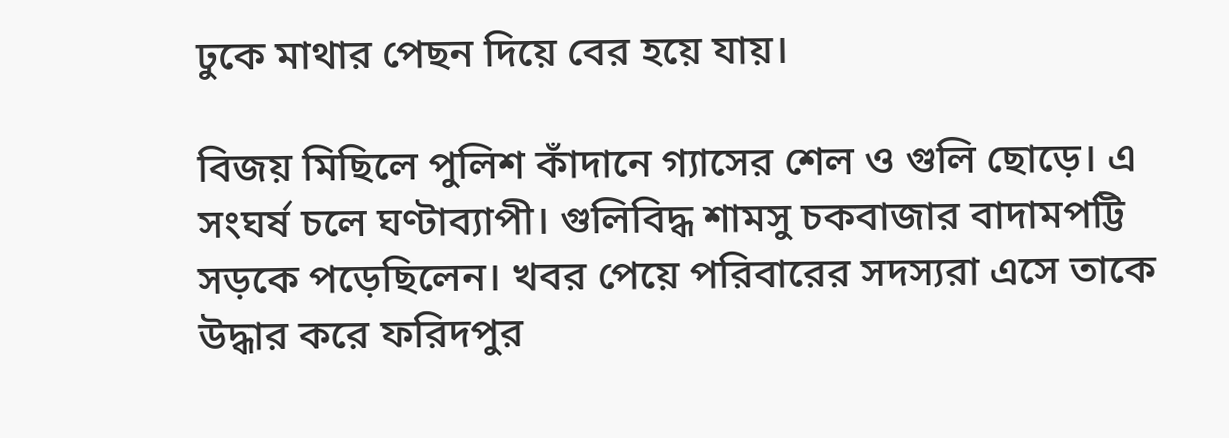ঢুকে মাথার পেছন দিয়ে বের হয়ে যায়।

বিজয় মিছিলে পুলিশ কাঁদানে গ্যাসের শেল ও গুলি ছোড়ে। এ সংঘর্ষ চলে ঘণ্টাব্যাপী। গুলিবিদ্ধ শামসু চকবাজার বাদামপট্টি সড়কে পড়েছিলেন। খবর পেয়ে পরিবারের সদস্যরা এসে তাকে উদ্ধার করে ফরিদপুর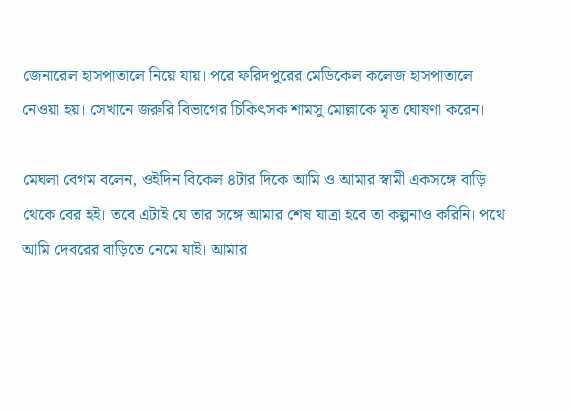জেনারেল হাসপাতালে নিয়ে যায়। পরে ফরিদপুরের মেডিকেল কলেজ হাসপাতালে নেওয়া হয়। সেখানে জরুরি বিভাগের চিকিৎসক শামসু মোল্লাকে মৃত ঘোষণা করেন।

মেঘলা বেগম বলেন, ওইদিন বিকেল ৪টার দিকে আমি ও আমার স্বামী একসঙ্গে বাড়ি থেকে বের হই। তবে এটাই যে তার সঙ্গে আমার শেষ যাত্রা হবে তা কল্পনাও করিনি। পথে আমি দেবরের বাড়িতে নেমে যাই। আমার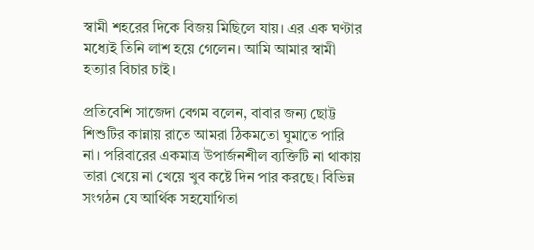স্বামী শহরের দিকে বিজয় মিছিলে যায়। এর এক ঘণ্টার মধ্যেই তিনি লাশ হয়ে গেলেন। আমি আমার স্বামী হত্যার বিচার চাই।

প্রতিবেশি সাজেদা বেগম বলেন, বাবার জন্য ছোট্ট শিশুটির কান্নায় রাতে আমরা ঠিকমতো ঘুমাতে পারি না। পরিবারের একমাত্র উপার্জনশীল ব্যক্তিটি না থাকায় তারা খেয়ে না খেয়ে খুব কষ্টে দিন পার করছে। বিভিন্ন সংগঠন যে আর্থিক সহযোগিতা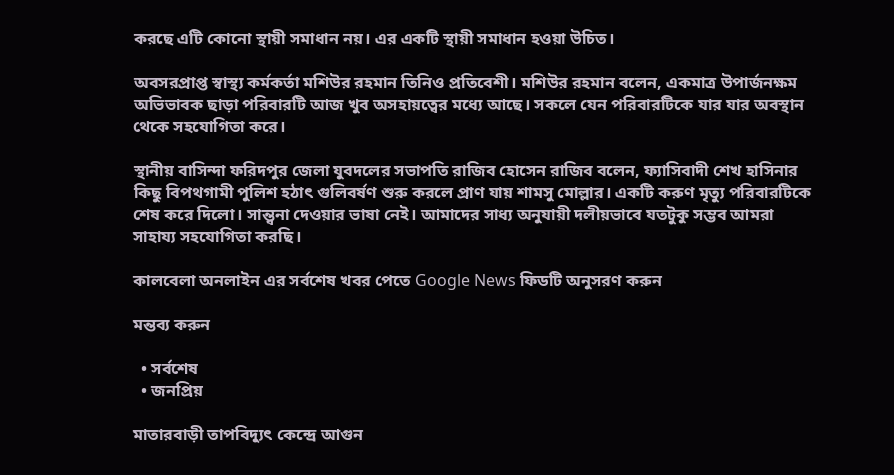করছে এটি কোনো স্থায়ী সমাধান নয়। এর একটি স্থায়ী সমাধান হওয়া উচিত।

অবসরপ্রাপ্ত স্বাস্থ্য কর্মকর্তা মশিউর রহমান তিনিও প্রতিবেশী। মশিউর রহমান বলেন, একমাত্র উপার্জনক্ষম অভিভাবক ছাড়া পরিবারটি আজ খুব অসহায়ত্বের মধ্যে আছে। সকলে যেন পরিবারটিকে যার যার অবস্থান থেকে সহযোগিতা করে।

স্থানীয় বাসিন্দা ফরিদপুর জেলা যুবদলের সভাপতি রাজিব হোসেন রাজিব বলেন, ফ্যাসিবাদী শেখ হাসিনার কিছু বিপথগামী পুলিশ হঠাৎ গুলিবর্ষণ শুরু করলে প্রাণ যায় শামসু মোল্লার। একটি করুণ মৃত্যু পরিবারটিকে শেষ করে দিলো। সান্ত্বনা দেওয়ার ভাষা নেই। আমাদের সাধ্য অনুযায়ী দলীয়ভাবে যতটুকু সম্ভব আমরা সাহায্য সহযোগিতা করছি।

কালবেলা অনলাইন এর সর্বশেষ খবর পেতে Google News ফিডটি অনুসরণ করুন

মন্তব্য করুন

  • সর্বশেষ
  • জনপ্রিয়

মাতারবাড়ী তাপবিদ্যুৎ কেন্দ্রে আগুন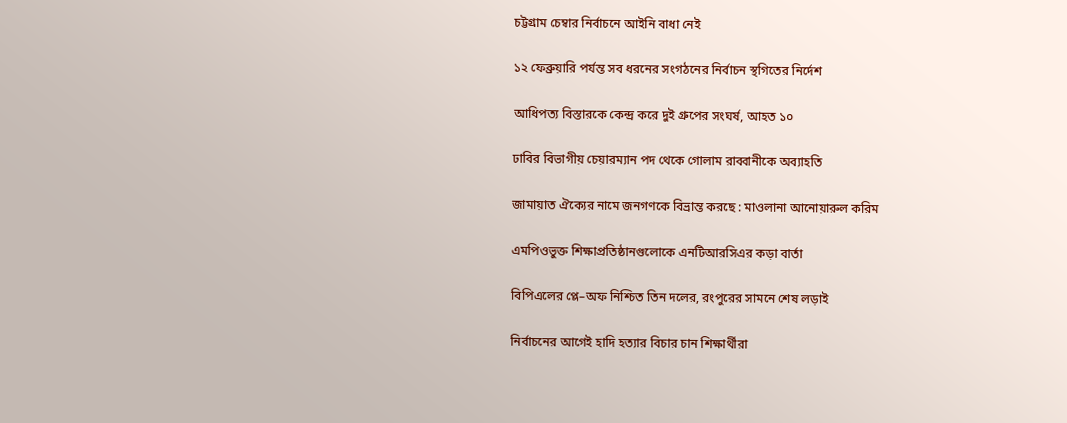চট্টগ্রাম চেম্বার নির্বাচনে আইনি বাধা নেই

১২ ফেব্রুয়ারি পর্যন্ত সব ধরনের সংগঠনের নির্বাচন স্থগিতের নির্দেশ

আধিপত্য বিস্তারকে কেন্দ্র করে দুই গ্রুপের সংঘর্ষ, আহত ১০

ঢাবির বিভাগীয় চেয়ারম্যান পদ থেকে গোলাম রাব্বানীকে অব্যাহতি

জামায়াত ঐক্যের নামে জনগণকে বিভ্রান্ত করছে : মাওলানা আনোয়ারুল করিম

এমপিওভুক্ত শিক্ষাপ্রতিষ্ঠানগুলোকে এনটিআরসিএর কড়া বার্তা

বিপিএলের প্লে–অফ নিশ্চিত তিন দলের, রংপুরের সামনে শেষ লড়াই

নির্বাচনের আগেই হাদি হত্যার বিচার চান শিক্ষার্থীরা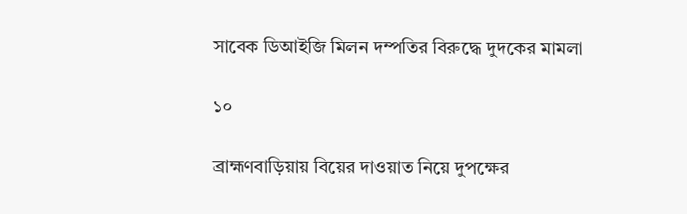সাবেক ডিআইজি মিলন দম্পতির বিরুদ্ধে দুদকের মামলা

১০

ব্রাহ্মণবাড়িয়ায় বিয়ের দাওয়াত নিয়ে দুপক্ষের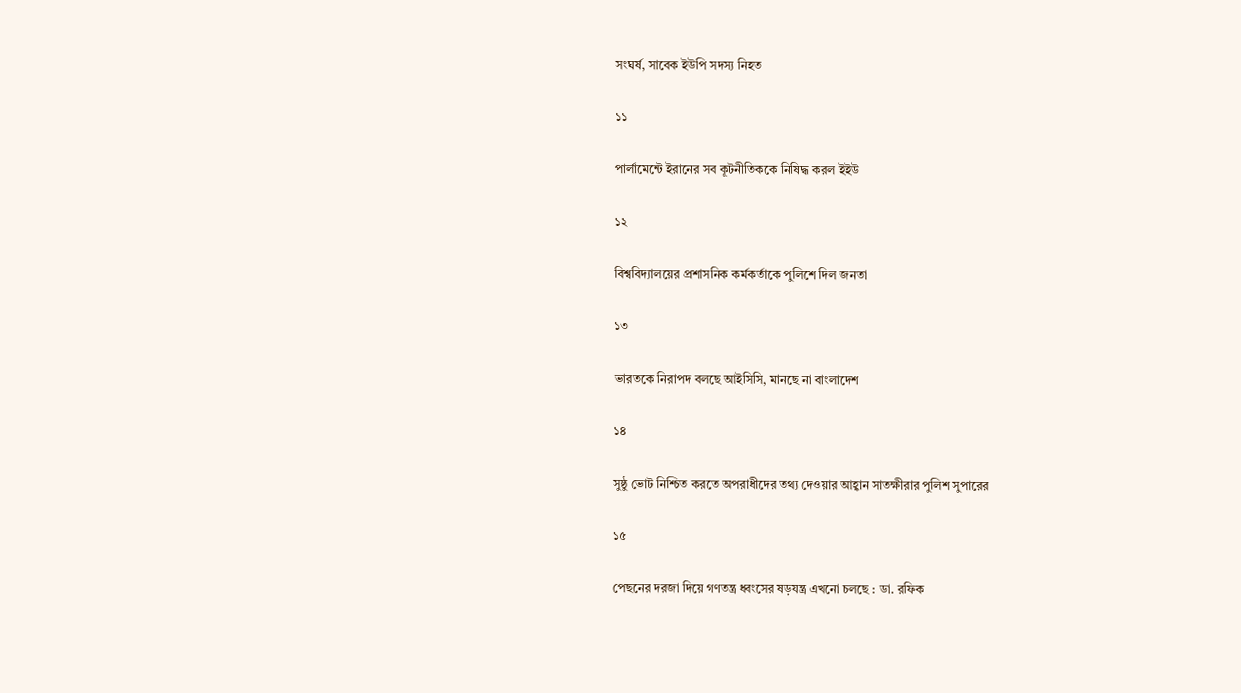সংঘর্ষ, সাবেক ইউপি সদস্য নিহত

১১

পার্লামেন্টে ইরানের সব কূটনীতিককে নিষিদ্ধ করল ইইউ

১২

বিশ্ববিদ্যালয়ের প্রশাসনিক কর্মকর্তাকে পুলিশে দিল জনতা

১৩

ভারতকে নিরাপদ বলছে আইসিসি, মানছে না বাংলাদেশ

১৪

সুষ্ঠু ভোট নিশ্চিত করতে অপরাধীদের তথ্য দেওয়ার আহ্বান সাতক্ষীরার পুলিশ সুপারের

১৫

পেছনের দরজা দিয়ে গণতন্ত্র ধ্বংসের ষড়যন্ত্র এখনো চলছে : ডা. রফিক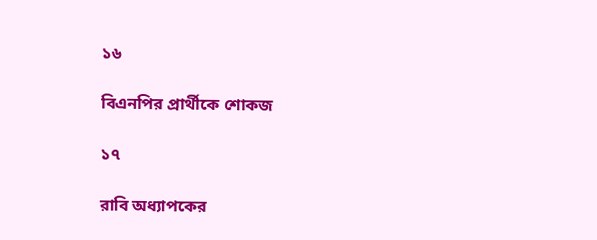১৬

বিএনপির প্রার্থীকে শোকজ

১৭

রাবি অধ্যাপকের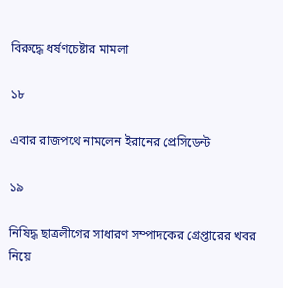বিরুদ্ধে ধর্ষণচেষ্টার মামলা

১৮

এবার রাজপথে নামলেন ইরানের প্রেসিডেন্ট

১৯

নিষিদ্ধ ছাত্রলীগের সাধারণ সম্পাদকের গ্রেপ্তারের খবর নিয়ে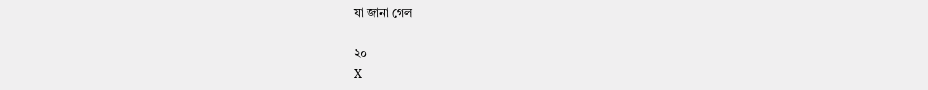যা জানা গেল

২০
X